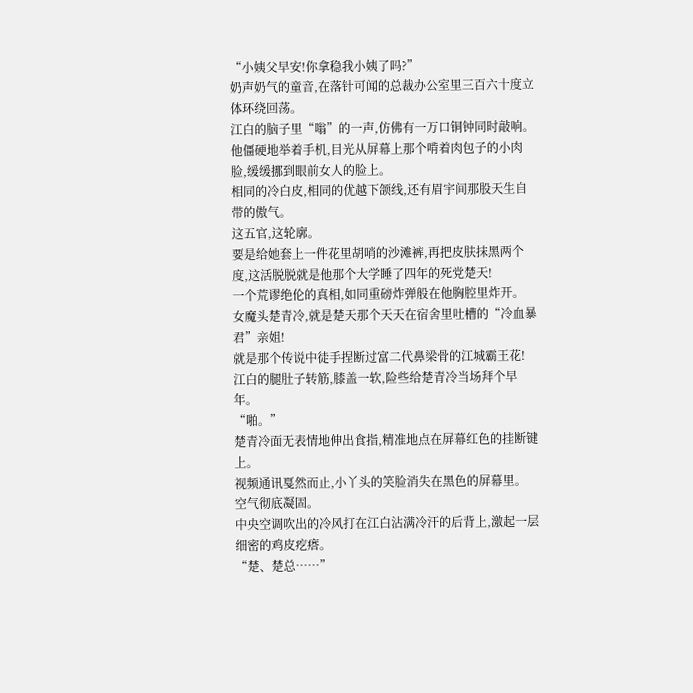“小姨父早安!你拿稳我小姨了吗?”
奶声奶气的童音,在落针可闻的总裁办公室里三百六十度立体环绕回荡。
江白的脑子里“嗡”的一声,仿佛有一万口铜钟同时敲响。
他僵硬地举着手机,目光从屏幕上那个啃着肉包子的小肉脸,缓缓挪到眼前女人的脸上。
相同的冷白皮,相同的优越下颌线,还有眉宇间那股天生自带的傲气。
这五官,这轮廓。
要是给她套上一件花里胡哨的沙滩裤,再把皮肤抹黑两个度,这活脱脱就是他那个大学睡了四年的死党楚天!
一个荒谬绝伦的真相,如同重磅炸弹般在他胸腔里炸开。
女魔头楚青冷,就是楚天那个天天在宿舍里吐槽的“冷血暴君”亲姐!
就是那个传说中徒手捏断过富二代鼻梁骨的江城霸王花!
江白的腿肚子转筋,膝盖一软,险些给楚青冷当场拜个早年。
“啪。”
楚青冷面无表情地伸出食指,精准地点在屏幕红色的挂断键上。
视频通讯戛然而止,小丫头的笑脸消失在黑色的屏幕里。
空气彻底凝固。
中央空调吹出的冷风打在江白沾满冷汗的后背上,激起一层细密的鸡皮疙瘩。
“楚、楚总……”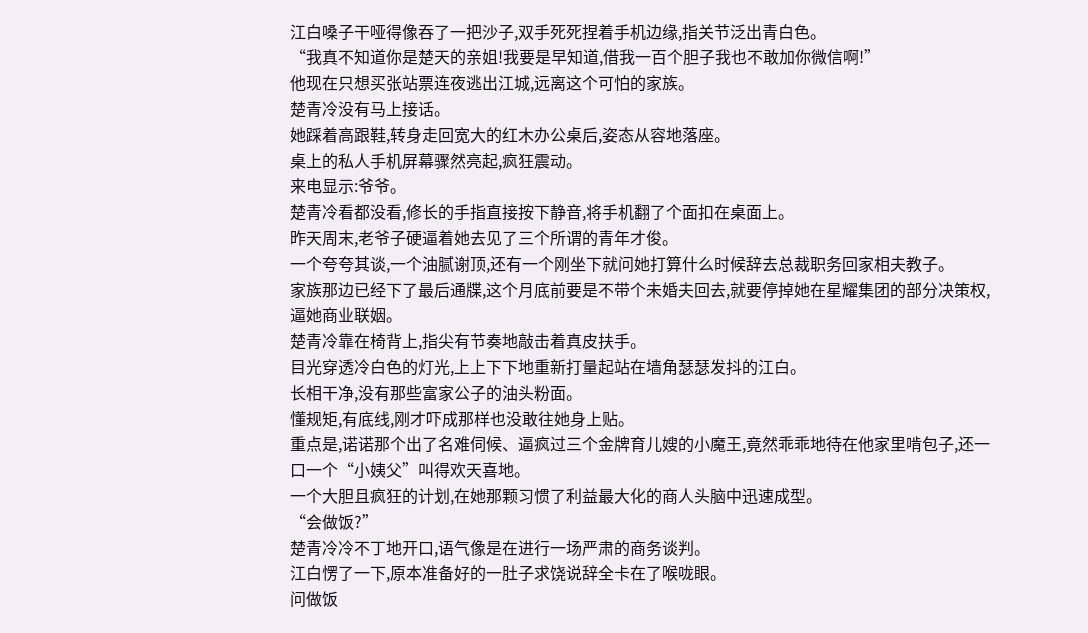江白嗓子干哑得像吞了一把沙子,双手死死捏着手机边缘,指关节泛出青白色。
“我真不知道你是楚天的亲姐!我要是早知道,借我一百个胆子我也不敢加你微信啊!”
他现在只想买张站票连夜逃出江城,远离这个可怕的家族。
楚青冷没有马上接话。
她踩着高跟鞋,转身走回宽大的红木办公桌后,姿态从容地落座。
桌上的私人手机屏幕骤然亮起,疯狂震动。
来电显示:爷爷。
楚青冷看都没看,修长的手指直接按下静音,将手机翻了个面扣在桌面上。
昨天周末,老爷子硬逼着她去见了三个所谓的青年才俊。
一个夸夸其谈,一个油腻谢顶,还有一个刚坐下就问她打算什么时候辞去总裁职务回家相夫教子。
家族那边已经下了最后通牒,这个月底前要是不带个未婚夫回去,就要停掉她在星耀集团的部分决策权,逼她商业联姻。
楚青冷靠在椅背上,指尖有节奏地敲击着真皮扶手。
目光穿透冷白色的灯光,上上下下地重新打量起站在墙角瑟瑟发抖的江白。
长相干净,没有那些富家公子的油头粉面。
懂规矩,有底线,刚才吓成那样也没敢往她身上贴。
重点是,诺诺那个出了名难伺候、逼疯过三个金牌育儿嫂的小魔王,竟然乖乖地待在他家里啃包子,还一口一个“小姨父”叫得欢天喜地。
一个大胆且疯狂的计划,在她那颗习惯了利益最大化的商人头脑中迅速成型。
“会做饭?”
楚青冷冷不丁地开口,语气像是在进行一场严肃的商务谈判。
江白愣了一下,原本准备好的一肚子求饶说辞全卡在了喉咙眼。
问做饭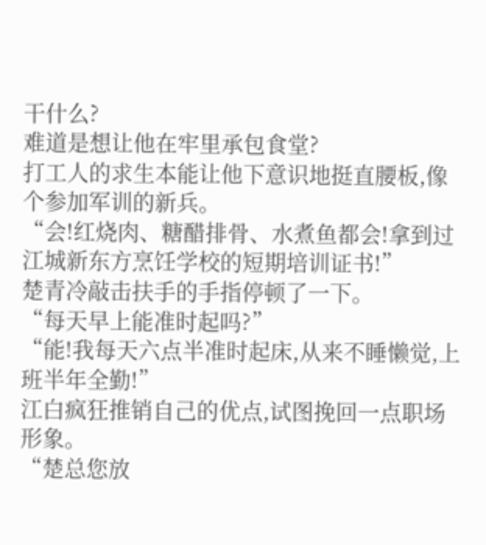干什么?
难道是想让他在牢里承包食堂?
打工人的求生本能让他下意识地挺直腰板,像个参加军训的新兵。
“会!红烧肉、糖醋排骨、水煮鱼都会!拿到过江城新东方烹饪学校的短期培训证书!”
楚青冷敲击扶手的手指停顿了一下。
“每天早上能准时起吗?”
“能!我每天六点半准时起床,从来不睡懒觉,上班半年全勤!”
江白疯狂推销自己的优点,试图挽回一点职场形象。
“楚总您放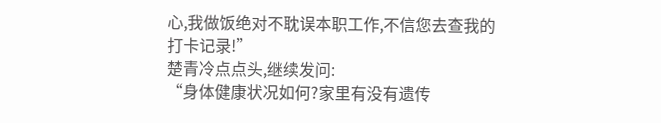心,我做饭绝对不耽误本职工作,不信您去查我的打卡记录!”
楚青冷点点头,继续发问:
“身体健康状况如何?家里有没有遗传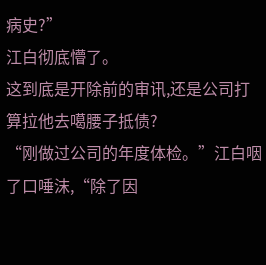病史?”
江白彻底懵了。
这到底是开除前的审讯,还是公司打算拉他去噶腰子抵债?
“刚做过公司的年度体检。”江白咽了口唾沫,“除了因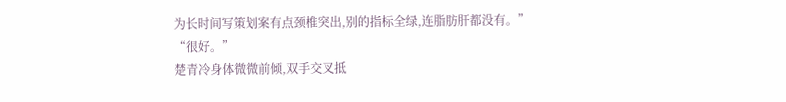为长时间写策划案有点颈椎突出,别的指标全绿,连脂肪肝都没有。”
“很好。”
楚青冷身体微微前倾,双手交叉抵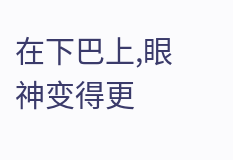在下巴上,眼神变得更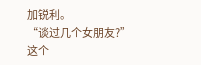加锐利。
“谈过几个女朋友?”
这个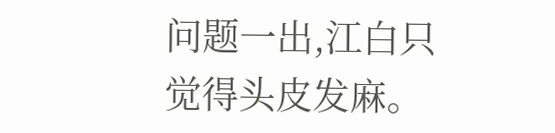问题一出,江白只觉得头皮发麻。